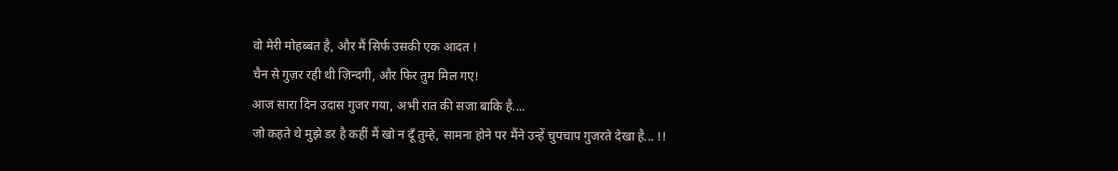वो मेरी मोहब्बत है, और मैं सिर्फ उसकी एक आदत !
चैन से गुज़र रही थी ज़िन्दगी, और फिर तुम मिल गए!
आज सारा दिन उदास गुजर गया, अभी रात की सजा बाकि है....
जो कहते थे मुझे डर है कहीं मैं खो न दूँ तुम्हे, सामना होने पर मैंने उन्हें चुपचाप गुजरते देखा है... !!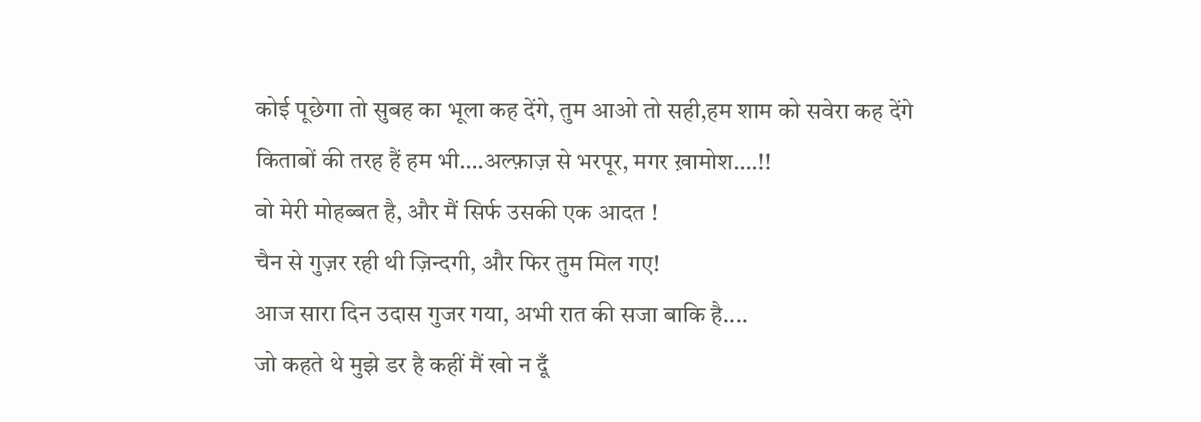कोई पूछेगा तो सुबह का भूला कह देंगे, तुम आओ तो सही,हम शाम को सवेरा कह देंगे
किताबों की तरह हैं हम भी….अल्फ़ाज़ से भरपूर, मगर ख़ामोश….!!
वो मेरी मोहब्बत है, और मैं सिर्फ उसकी एक आदत !
चैन से गुज़र रही थी ज़िन्दगी, और फिर तुम मिल गए!
आज सारा दिन उदास गुजर गया, अभी रात की सजा बाकि है....
जो कहते थे मुझे डर है कहीं मैं खो न दूँ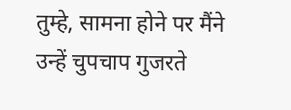तुम्हे, सामना होने पर मैंने उन्हें चुपचाप गुजरते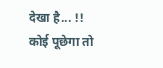देखा है... !!
कोई पूछेगा तो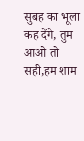सुबह का भूला कह देंगे, तुम आओ तो सही,हम शाम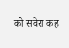को सवेरा कह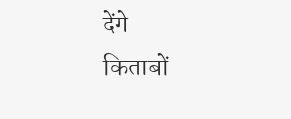देंगे
किताबों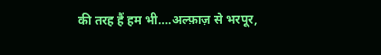की तरह हैं हम भी….अल्फ़ाज़ से भरपूर,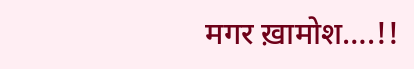मगर ख़ामोश….!!